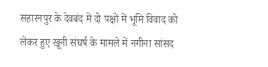सहारनपुर के देवबंद में दो पक्षों में भूमि विवाद को लेकर हुए खूनी संघर्ष के मामले में नगीना सांसद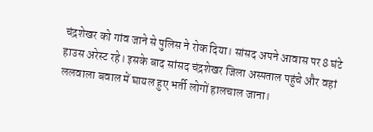चंद्रशेखर को गांव जाने से पुलिस ने रोक दिया। सांसद अपने आवास पर 8 घंटे हाउस अरेस्ट रहे। इसके बाद सांसद चंद्रशेखर जिला अस्पताल पहुंचे और वहां ललवाला बवाल में घायल हुए भर्ती लोगों हालचाल जाना।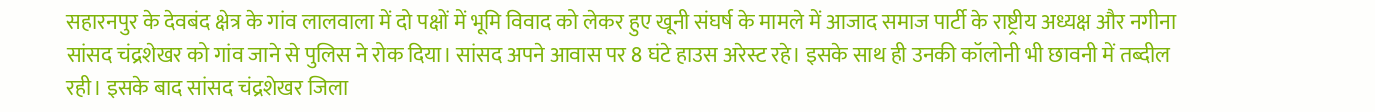सहारनपुर के देवबंद क्षेत्र के गांव लालवाला में दो पक्षों में भूमि विवाद को लेकर हुए खूनी संघर्ष के मामले में आजाद समाज पार्टी के राष्ट्रीय अध्यक्ष और नगीना सांसद चंद्रशेखर को गांव जाने से पुलिस ने रोक दिया। सांसद अपने आवास पर 8 घंटे हाउस अरेस्ट रहे। इसके साथ ही उनकी कॉलोनी भी छावनी में तब्दील रही। इसके बाद सांसद चंद्रशेखर जिला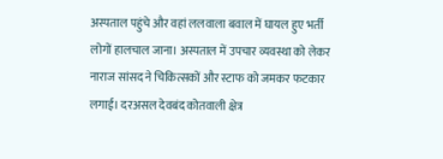अस्पताल पहुंचे और वहां ललवाला बवाल में घायल हुए भर्ती लोगों हालचाल जाना। अस्पताल में उपचार व्यवस्था को लेकर नाराज सांसद ने चिकित्सकों और स्टाफ को जमकर फटकार लगाई। दरअसल देवबंद कोतवाली क्षेत्र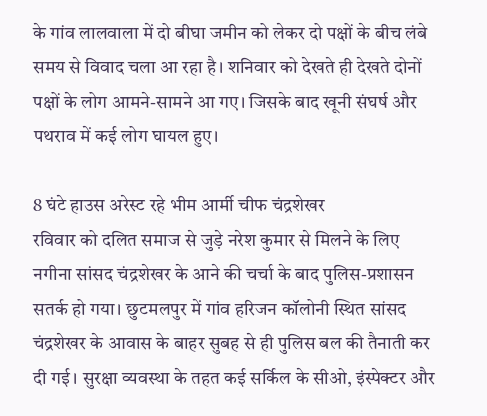के गांव लालवाला में दो बीघा जमीन को लेकर दो पक्षों के बीच लंबे समय से विवाद चला आ रहा है। शनिवार को देखते ही देखते दोनों पक्षों के लोग आमने-सामने आ गए। जिसके बाद खूनी संघर्ष और पथराव में कई लोग घायल हुए।

8 घंटे हाउस अरेस्ट रहे भीम आर्मी चीफ चंद्रशेखर
रविवार को दलित समाज से जुड़े नरेश कुमार से मिलने के लिए नगीना सांसद चंद्रशेखर के आने की चर्चा के बाद पुलिस-प्रशासन सतर्क हो गया। छुटमलपुर में गांव हरिजन कॉलोनी स्थित सांसद चंद्रशेखर के आवास के बाहर सुबह से ही पुलिस बल की तैनाती कर दी गई। सुरक्षा व्यवस्था के तहत कई सर्किल के सीओ, इंस्पेक्टर और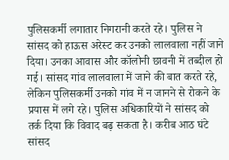पुलिसकर्मी लगातार निगरानी करते रहे। पुलिस ने सांसद को हाऊस अरेस्ट कर उनको लालवाला नहीं जाने दिया। उनका आवास और कॉलोनी छावनी में तब्दील हो गई। सांसद गांव लालवाला में जाने की बात करते रहे, लेकिन पुलिसकर्मी उनको गांव में न जानने से रोकने के प्रयास में लगे रहे। पुलिस अधिकारियों ने सांसद को तर्क दिया कि विवाद बढ़ सकता है। करीब आठ घंटे सांसद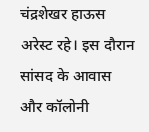चंद्रशेखर हाऊस अरेस्ट रहे। इस दौरान सांसद के आवास और कॉलोनी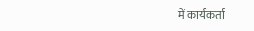में कार्यकर्ता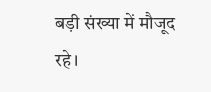बड़ी संख्या में मौजूद रहे।